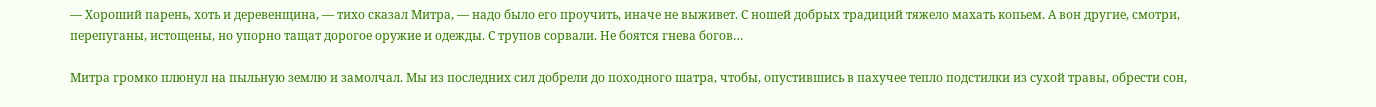— Хороший парень, хоть и деревенщина, — тихо сказал Митра, — надо было его проучить, иначе не выживет. С ношей добрых традиций тяжело махать копьем. А вон другие, смотри, перепуганы, истощены, но упорно тащат дорогое оружие и одежды. С трупов сорвали. Не боятся гнева богов…

Митра громко плюнул на пыльную землю и замолчал. Мы из последних сил добрели до походного шатра, чтобы, опустившись в пахучее тепло подстилки из сухой травы, обрести сон,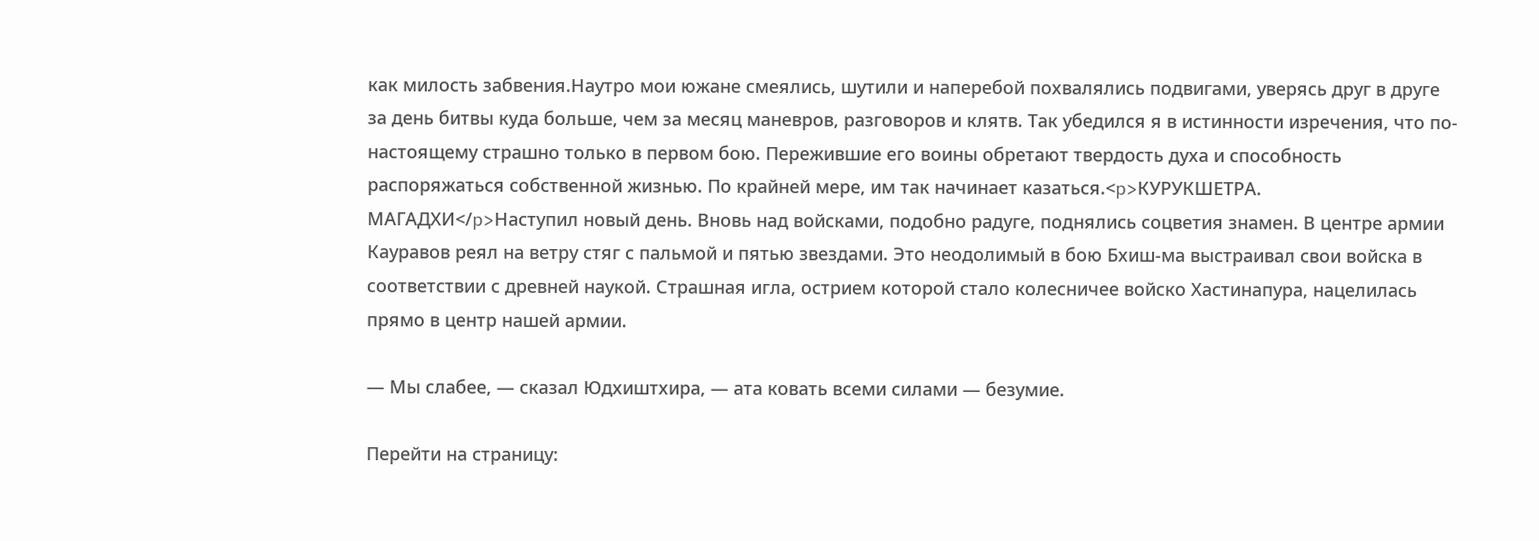как милость забвения.Наутро мои южане смеялись, шутили и наперебой похвалялись подвигами, уверясь друг в друге за день битвы куда больше, чем за месяц маневров, разговоров и клятв. Так убедился я в истинности изречения, что по-настоящему страшно только в первом бою. Пережившие его воины обретают твердость духа и способность распоряжаться собственной жизнью. По крайней мере, им так начинает казаться.<p>КУРУКШЕТРА. МАГАДХИ</p>Наступил новый день. Вновь над войсками, подобно радуге, поднялись соцветия знамен. В центре армии Кауравов реял на ветру стяг с пальмой и пятью звездами. Это неодолимый в бою Бхиш-ма выстраивал свои войска в соответствии с древней наукой. Страшная игла, острием которой стало колесничее войско Хастинапура, нацелилась прямо в центр нашей армии.

— Мы слабее, — сказал Юдхиштхира, — ата ковать всеми силами — безумие.

Перейти на страницу: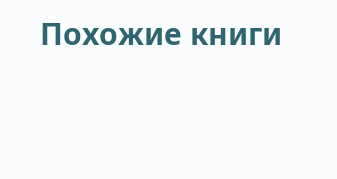Похожие книги